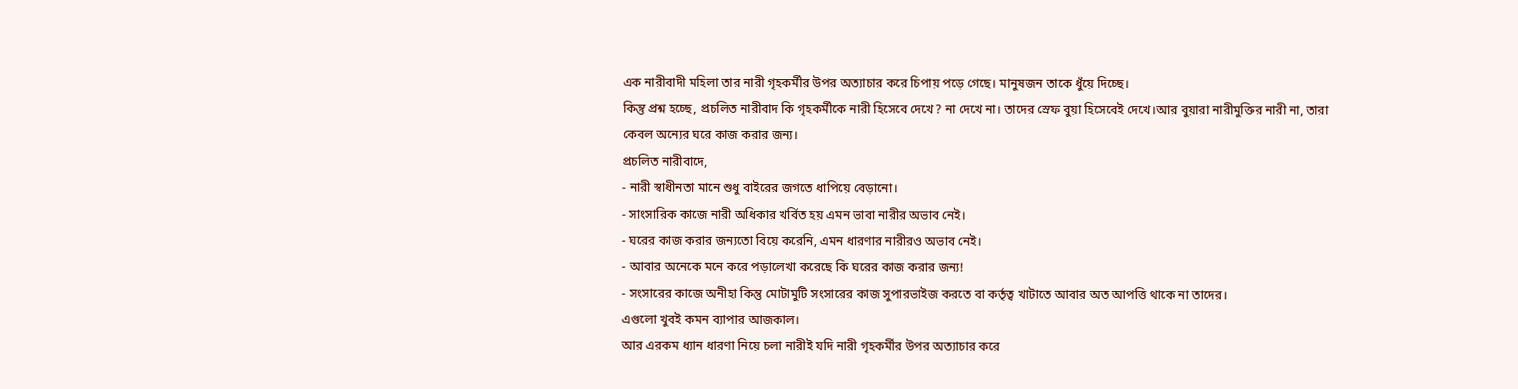এক নারীবাদী মহিলা তার নারী গৃহকর্মীর উপর অত্যাচার করে চিপায় পড়ে গেছে। মানুষজন তাকে ধুঁয়ে দিচ্ছে।
কিন্তু প্রশ্ন হচ্ছে, প্রচলিত নারীবাদ কি গৃহকর্মীকে নারী হিসেবে দেখে? না দেখে না। তাদের স্রেফ বুয়া হিসেবেই দেখে।আর বুয়ারা নারীমুক্তির নারী না, তারা কেবল অন্যের ঘরে কাজ করার জন্য।
প্রচলিত নারীবাদে,
- নারী স্বাধীনতা মানে শুধু বাইরের জগতে ধাপিয়ে বেড়ানো।
- সাংসারিক কাজে নারী অধিকার খর্বিত হয় এমন ভাবা নারীর অভাব নেই।
- ঘরের কাজ করার জন্যতো বিয়ে করেনি, এমন ধারণার নারীরও অভাব নেই।
- আবার অনেকে মনে করে পড়ালেখা করেছে কি ঘরের কাজ করার জন্য!
- সংসারের কাজে অনীহা কিন্তু মোটামুটি সংসারের কাজ সুপারভাইজ করতে বা কর্তৃত্ব খাটাতে আবার অত আপত্তি থাকে না তাদের।
এগুলো খুবই কমন ব্যাপার আজকাল।
আর এরকম ধ্যান ধারণা নিয়ে চলা নারীই যদি নারী গৃহকর্মীর উপর অত্যাচার করে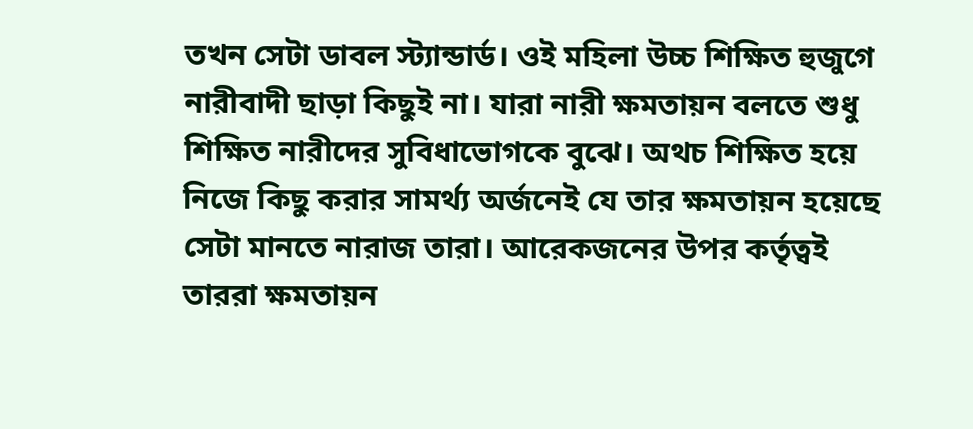তখন সেটা ডাবল স্ট্যান্ডার্ড। ওই মহিলা উচ্চ শিক্ষিত হুজুগে নারীবাদী ছাড়া কিছুই না। যারা নারী ক্ষমতায়ন বলতে শুধু শিক্ষিত নারীদের সুবিধাভোগকে বুঝে। অথচ শিক্ষিত হয়ে নিজে কিছু করার সামর্থ্য অর্জনেই যে তার ক্ষমতায়ন হয়েছে সেটা মানতে নারাজ তারা। আরেকজনের উপর কর্তৃত্বই তাররা ক্ষমতায়ন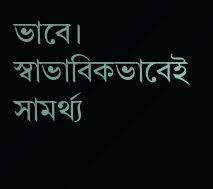ভাবে।
স্বাভাবিকভাবেই সামর্থ্য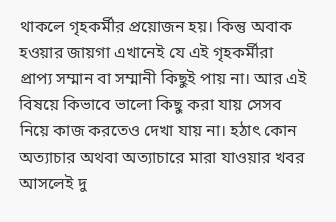থাকলে গৃহকর্মীর প্রয়োজন হয়। কিন্তু অবাক হওয়ার জায়গা এখানেই যে এই গৃহকর্মীরা প্রাপ্য সম্মান বা সম্মানী কিছুই পায় না। আর এই বিষয়ে কিভাবে ভালো কিছু করা যায় সেসব নিয়ে কাজ করতেও দেখা যায় না। হঠাৎ কোন অত্যাচার অথবা অত্যাচারে মারা যাওয়ার খবর আসলেই দু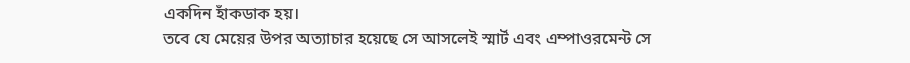একদিন হাঁকডাক হয়।
তবে যে মেয়ের উপর অত্যাচার হয়েছে সে আসলেই স্মার্ট এবং এম্পাওরমেন্ট সে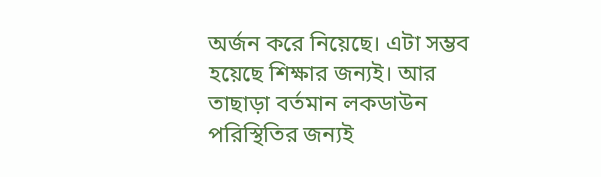অর্জন করে নিয়েছে। এটা সম্ভব হয়েছে শিক্ষার জন্যই। আর তাছাড়া বর্তমান লকডাউন পরিস্থিতির জন্যই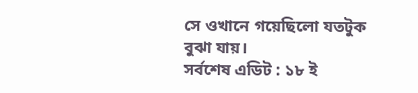সে ওখানে গয়েছিলো যতটুক বুঝা যায়।
সর্বশেষ এডিট : ১৮ ই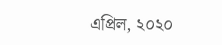এপ্রিল, ২০২০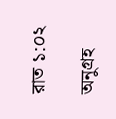রাত ১:০২

অনুগ্রহ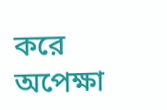করে অপেক্ষা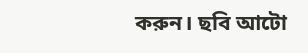করুন। ছবি আটো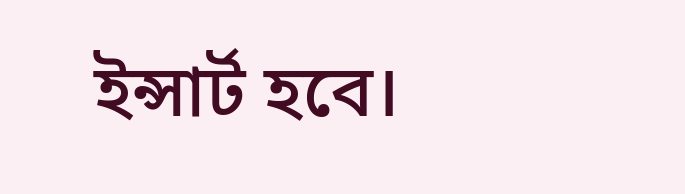ইন্সার্ট হবে।